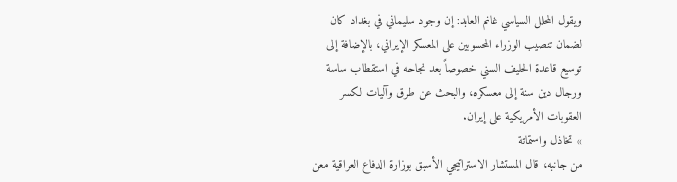ويقول المحلل السياسي غانم العابد: إن وجود سليماني في بغداد كان لضمان تنصيب الوزراء المحسوبين على المعسكر الإيراني، بالإضافة إلى توسيع قاعدة الحليف السني خصوصاً بعد نجاحه في استقطاب ساسة ورجال دين سنة إلى معسكره، والبحث عن طرق وآليات لكسر العقوبات الأمريكية على إيران.
» تخاذل واستماتة
من جانبه، قال المستشار الاستراتيجي الأسبق بوزارة الدفاع العراقية معن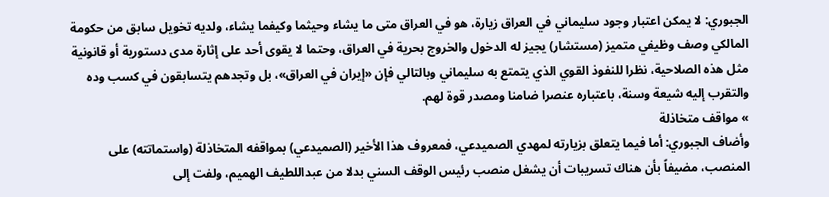الجبوري: لا يمكن اعتبار وجود سليماني في العراق زيارة، هو في العراق متى ما يشاء وحيثما وكيفما يشاء، ولديه تخويل سابق من حكومة المالكي وصف وظيفي متميز (مستشار) يجيز له الدخول والخروج بحرية في العراق، وحتما لا يقوى أحد على إثارة مدى دستورية أو قانونية مثل هذه الصلاحية، نظرا للنفوذ القوي الذي يتمتع به سليماني وبالتالي فإن «إيران في العراق»، بل وتجدهم يتسابقون في كسب وده والتقرب إليه شيعة وسنة، باعتباره عنصرا ضامنا ومصدر قوة لهم.
» مواقف متخاذلة
وأضاف الجبوري: أما فيما يتعلق بزيارته لمهدي الصميدعي، فمعروف هذا الأخير (الصميدعي) بمواقفه المتخاذلة (واستماتته) على المنصب، مضيفاً بأن هناك تسريبات أن يشغل منصب رئيس الوقف السني بدلا من عبداللطيف الهميم، ولفت إلى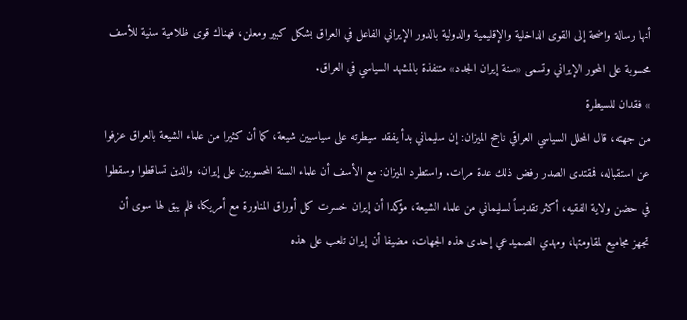أنها رسالة واضحة إلى القوى الداخلية والإقليمية والدولية بالدور الإيراني الفاعل في العراق بشكل كبير ومعلن، فهناك قوى ظلامية سنية للأسف محسوبة على المحور الإيراني وتسمى «سنة إيران الجدد» متنفذة بالمشهد السياسي في العراق.
» فقدان للسيطرة
من جهته، قال المحلل السياسي العراقي ناجح الميزان: إن سليماني بدأ يفقد سيطرته على سياسيين شيعة، كما أن كثيرا من علماء الشيعة بالعراق عزفوا عن استقباله، فمقتدى الصدر رفض ذلك عدة مرات. واستطرد الميزان: مع الأسف أن علماء السنة المحسوبين على إيران، والذين تساقطوا وسقطوا في حضن ولاية الفقيه، أكثر تقديساً لسليماني من علماء الشيعة، مؤكدا أن إيران خسرت كل أوراق المناورة مع أمريكا، فلم يبق لها سوى أن تجهز مجاميع لمقاومتها، ومهدي الصميدعي إحدى هذه الجهات، مضيفا أن إيران تلعب على هذه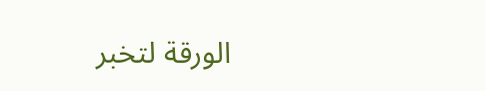الورقة لتخبر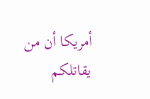أمريكا أن من يقاتلكم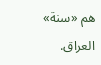هم «سنة» العراق.